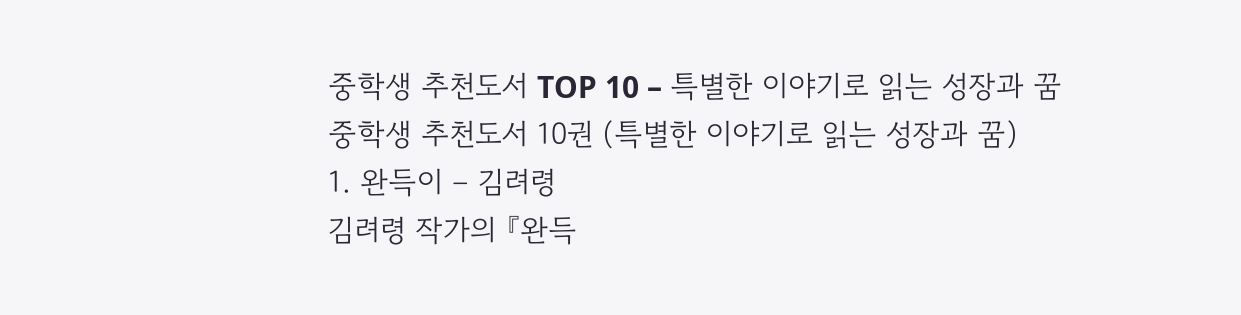중학생 추천도서 TOP 10 – 특별한 이야기로 읽는 성장과 꿈
중학생 추천도서 10권 (특별한 이야기로 읽는 성장과 꿈)
1. 완득이 – 김려령
김려령 작가의 『완득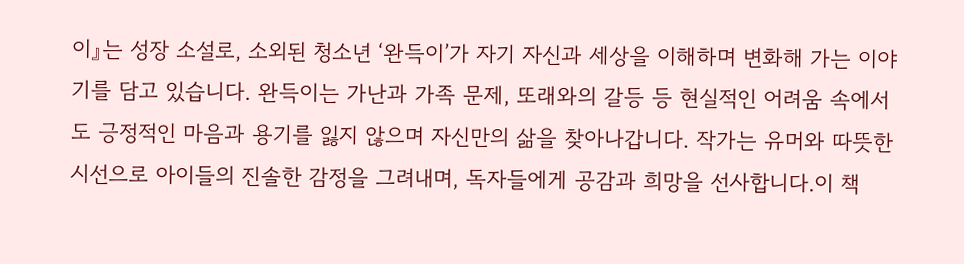이』는 성장 소설로, 소외된 청소년 ‘완득이’가 자기 자신과 세상을 이해하며 변화해 가는 이야기를 담고 있습니다. 완득이는 가난과 가족 문제, 또래와의 갈등 등 현실적인 어려움 속에서도 긍정적인 마음과 용기를 잃지 않으며 자신만의 삶을 찾아나갑니다. 작가는 유머와 따뜻한 시선으로 아이들의 진솔한 감정을 그려내며, 독자들에게 공감과 희망을 선사합니다.이 책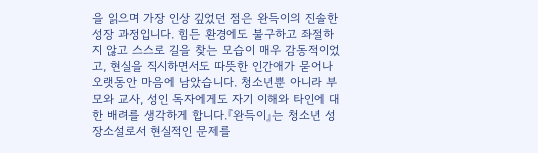을 읽으며 가장 인상 깊었던 점은 완득이의 진솔한 성장 과정입니다. 힘든 환경에도 불구하고 좌절하지 않고 스스로 길을 찾는 모습이 매우 감동적이었고, 현실을 직시하면서도 따뜻한 인간애가 묻어나 오랫동안 마음에 남았습니다. 청소년뿐 아니라 부모와 교사, 성인 독자에게도 자기 이해와 타인에 대한 배려를 생각하게 합니다.『완득이』는 청소년 성장소설로서 현실적인 문제를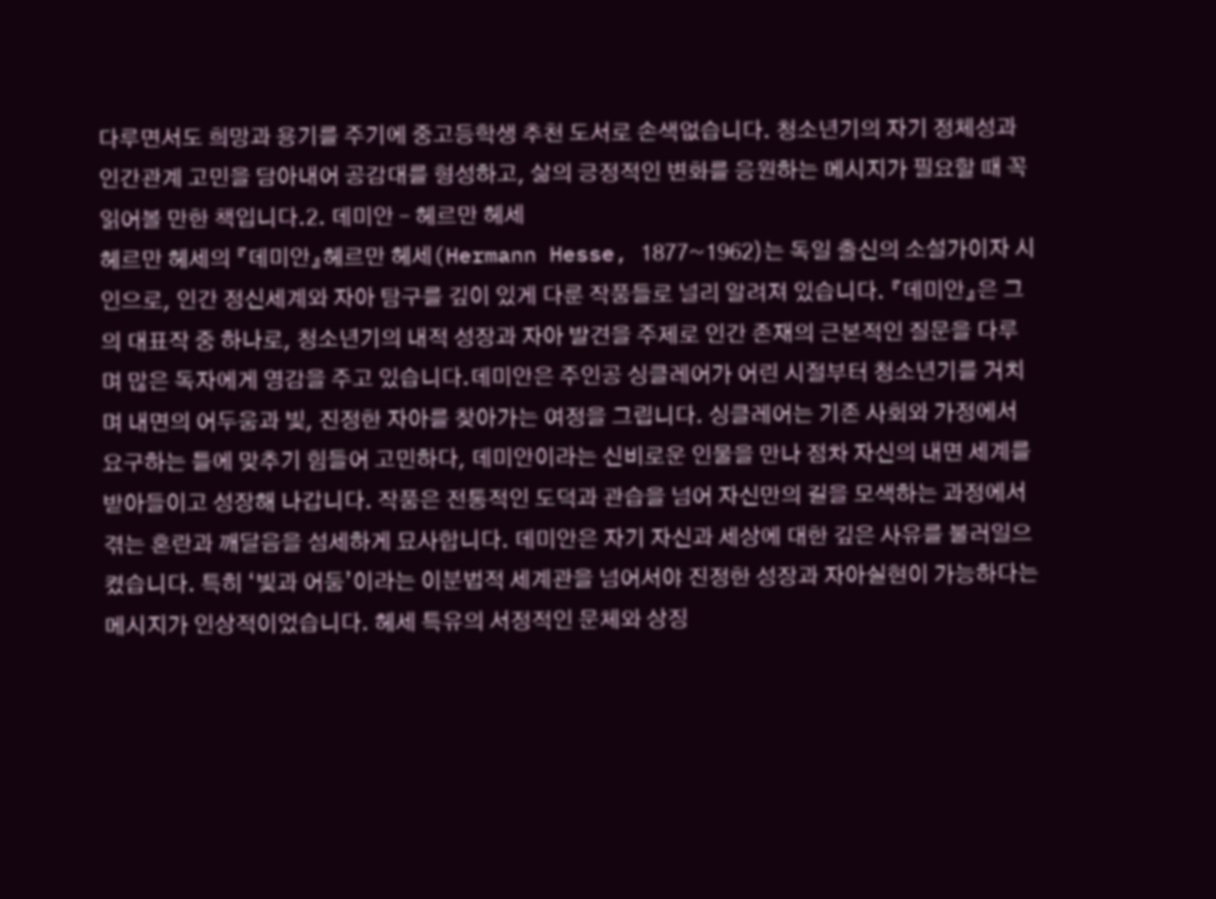다루면서도 희망과 용기를 주기에 중고등학생 추천 도서로 손색없습니다. 청소년기의 자기 정체성과 인간관계 고민을 담아내어 공감대를 형성하고, 삶의 긍정적인 변화를 응원하는 메시지가 필요할 때 꼭 읽어볼 만한 책입니다.2. 데미안 – 헤르만 헤세
헤르만 헤세의 『데미안』헤르만 헤세(Hermann Hesse, 1877~1962)는 독일 출신의 소설가이자 시인으로, 인간 정신세계와 자아 탐구를 깊이 있게 다룬 작품들로 널리 알려져 있습니다. 『데미안』은 그의 대표작 중 하나로, 청소년기의 내적 성장과 자아 발견을 주제로 인간 존재의 근본적인 질문을 다루며 많은 독자에게 영감을 주고 있습니다.데미안은 주인공 싱클레어가 어린 시절부터 청소년기를 거치며 내면의 어두움과 빛, 진정한 자아를 찾아가는 여정을 그립니다. 싱클레어는 기존 사회와 가정에서 요구하는 틀에 맞추기 힘들어 고민하다, 데미안이라는 신비로운 인물을 만나 점차 자신의 내면 세계를 받아들이고 성장해 나갑니다. 작품은 전통적인 도덕과 관습을 넘어 자신만의 길을 모색하는 과정에서 겪는 혼란과 깨달음을 섬세하게 묘사합니다. 데미안은 자기 자신과 세상에 대한 깊은 사유를 불러일으켰습니다. 특히 ‘빛과 어둠’이라는 이분법적 세계관을 넘어서야 진정한 성장과 자아실현이 가능하다는 메시지가 인상적이었습니다. 헤세 특유의 서정적인 문체와 상징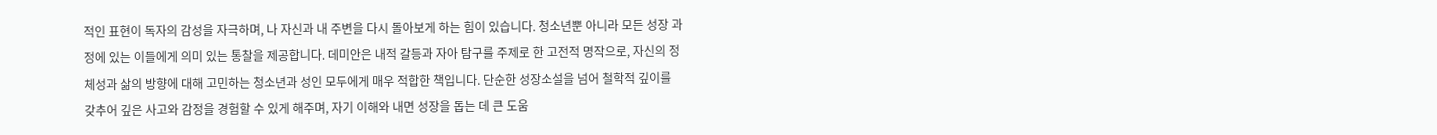적인 표현이 독자의 감성을 자극하며, 나 자신과 내 주변을 다시 돌아보게 하는 힘이 있습니다. 청소년뿐 아니라 모든 성장 과정에 있는 이들에게 의미 있는 통찰을 제공합니다. 데미안은 내적 갈등과 자아 탐구를 주제로 한 고전적 명작으로, 자신의 정체성과 삶의 방향에 대해 고민하는 청소년과 성인 모두에게 매우 적합한 책입니다. 단순한 성장소설을 넘어 철학적 깊이를 갖추어 깊은 사고와 감정을 경험할 수 있게 해주며, 자기 이해와 내면 성장을 돕는 데 큰 도움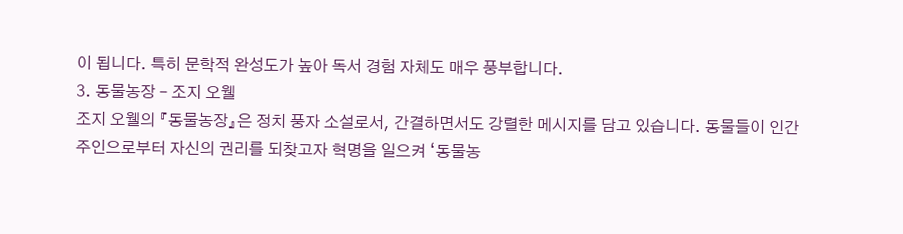이 됩니다. 특히 문학적 완성도가 높아 독서 경험 자체도 매우 풍부합니다.
3. 동물농장 – 조지 오웰
조지 오웰의 『동물농장』은 정치 풍자 소설로서, 간결하면서도 강렬한 메시지를 담고 있습니다. 동물들이 인간 주인으로부터 자신의 권리를 되찾고자 혁명을 일으켜 ‘동물농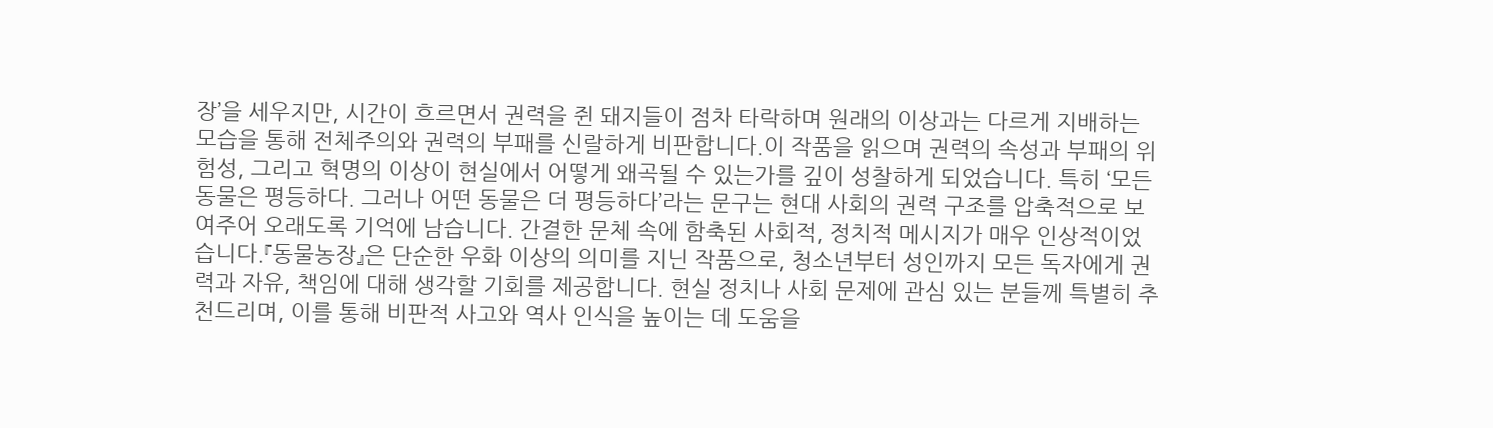장’을 세우지만, 시간이 흐르면서 권력을 쥔 돼지들이 점차 타락하며 원래의 이상과는 다르게 지배하는 모습을 통해 전체주의와 권력의 부패를 신랄하게 비판합니다.이 작품을 읽으며 권력의 속성과 부패의 위험성, 그리고 혁명의 이상이 현실에서 어떻게 왜곡될 수 있는가를 깊이 성찰하게 되었습니다. 특히 ‘모든 동물은 평등하다. 그러나 어떤 동물은 더 평등하다’라는 문구는 현대 사회의 권력 구조를 압축적으로 보여주어 오래도록 기억에 남습니다. 간결한 문체 속에 함축된 사회적, 정치적 메시지가 매우 인상적이었습니다.『동물농장』은 단순한 우화 이상의 의미를 지닌 작품으로, 청소년부터 성인까지 모든 독자에게 권력과 자유, 책임에 대해 생각할 기회를 제공합니다. 현실 정치나 사회 문제에 관심 있는 분들께 특별히 추천드리며, 이를 통해 비판적 사고와 역사 인식을 높이는 데 도움을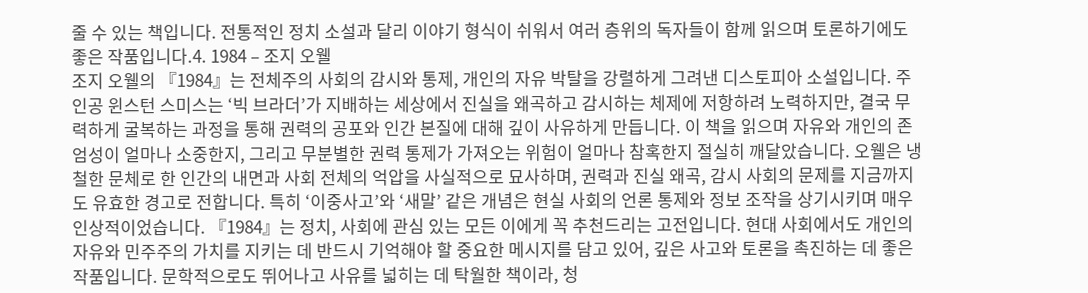줄 수 있는 책입니다. 전통적인 정치 소설과 달리 이야기 형식이 쉬워서 여러 층위의 독자들이 함께 읽으며 토론하기에도 좋은 작품입니다.4. 1984 – 조지 오웰
조지 오웰의 『1984』는 전체주의 사회의 감시와 통제, 개인의 자유 박탈을 강렬하게 그려낸 디스토피아 소설입니다. 주인공 윈스턴 스미스는 ‘빅 브라더’가 지배하는 세상에서 진실을 왜곡하고 감시하는 체제에 저항하려 노력하지만, 결국 무력하게 굴복하는 과정을 통해 권력의 공포와 인간 본질에 대해 깊이 사유하게 만듭니다. 이 책을 읽으며 자유와 개인의 존엄성이 얼마나 소중한지, 그리고 무분별한 권력 통제가 가져오는 위험이 얼마나 참혹한지 절실히 깨달았습니다. 오웰은 냉철한 문체로 한 인간의 내면과 사회 전체의 억압을 사실적으로 묘사하며, 권력과 진실 왜곡, 감시 사회의 문제를 지금까지도 유효한 경고로 전합니다. 특히 ‘이중사고’와 ‘새말’ 같은 개념은 현실 사회의 언론 통제와 정보 조작을 상기시키며 매우 인상적이었습니다. 『1984』는 정치, 사회에 관심 있는 모든 이에게 꼭 추천드리는 고전입니다. 현대 사회에서도 개인의 자유와 민주주의 가치를 지키는 데 반드시 기억해야 할 중요한 메시지를 담고 있어, 깊은 사고와 토론을 촉진하는 데 좋은 작품입니다. 문학적으로도 뛰어나고 사유를 넓히는 데 탁월한 책이라, 청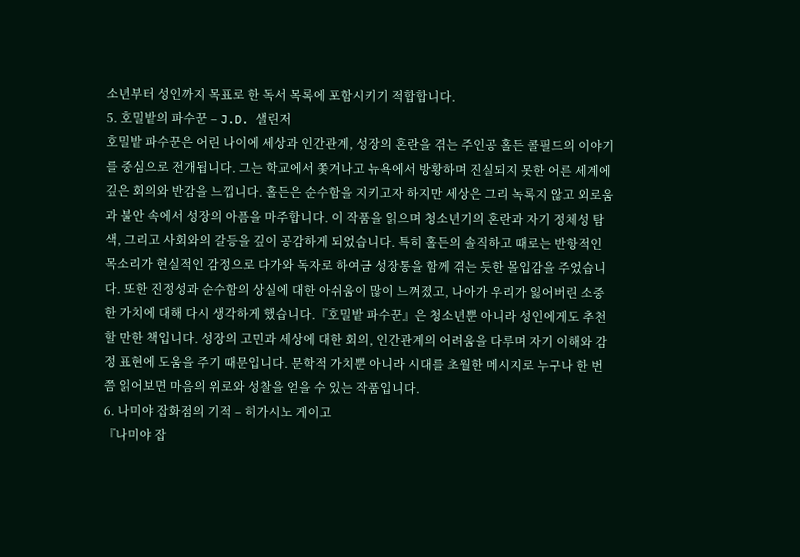소년부터 성인까지 목표로 한 독서 목록에 포함시키기 적합합니다.
5. 호밀밭의 파수꾼 – J.D. 샐린저
호밀밭 파수꾼은 어린 나이에 세상과 인간관계, 성장의 혼란을 겪는 주인공 홀든 콜필드의 이야기를 중심으로 전개됩니다. 그는 학교에서 쫓겨나고 뉴욕에서 방황하며 진실되지 못한 어른 세계에 깊은 회의와 반감을 느낍니다. 홀든은 순수함을 지키고자 하지만 세상은 그리 녹록지 않고 외로움과 불안 속에서 성장의 아픔을 마주합니다. 이 작품을 읽으며 청소년기의 혼란과 자기 정체성 탐색, 그리고 사회와의 갈등을 깊이 공감하게 되었습니다. 특히 홀든의 솔직하고 때로는 반항적인 목소리가 현실적인 감정으로 다가와 독자로 하여금 성장통을 함께 겪는 듯한 몰입감을 주었습니다. 또한 진정성과 순수함의 상실에 대한 아쉬움이 많이 느껴졌고, 나아가 우리가 잃어버린 소중한 가치에 대해 다시 생각하게 했습니다.『호밀밭 파수꾼』은 청소년뿐 아니라 성인에게도 추천할 만한 책입니다. 성장의 고민과 세상에 대한 회의, 인간관계의 어려움을 다루며 자기 이해와 감정 표현에 도움을 주기 때문입니다. 문학적 가치뿐 아니라 시대를 초월한 메시지로 누구나 한 번쯤 읽어보면 마음의 위로와 성찰을 얻을 수 있는 작품입니다.
6. 나미야 잡화점의 기적 – 히가시노 게이고
『나미야 잡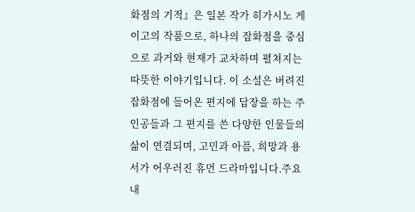화점의 기적』은 일본 작가 히가시노 게이고의 작품으로, 하나의 잡화점을 중심으로 과거와 현재가 교차하며 펼쳐지는 따뜻한 이야기입니다. 이 소설은 버려진 잡화점에 들어온 편지에 답장을 하는 주인공들과 그 편지를 쓴 다양한 인물들의 삶이 연결되며, 고민과 아픔, 희망과 용서가 어우러진 휴먼 드라마입니다.주요 내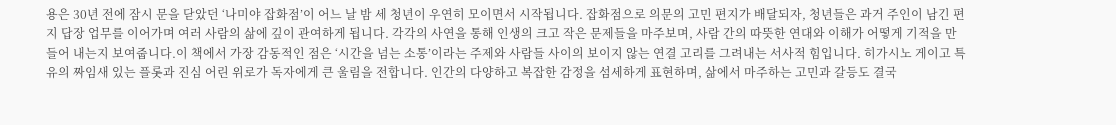용은 30년 전에 잠시 문을 닫았던 ‘나미야 잡화점’이 어느 날 밤 세 청년이 우연히 모이면서 시작됩니다. 잡화점으로 의문의 고민 편지가 배달되자, 청년들은 과거 주인이 남긴 편지 답장 업무를 이어가며 여러 사람의 삶에 깊이 관여하게 됩니다. 각각의 사연을 통해 인생의 크고 작은 문제들을 마주보며, 사람 간의 따뜻한 연대와 이해가 어떻게 기적을 만들어 내는지 보여줍니다.이 책에서 가장 감동적인 점은 ‘시간을 넘는 소통’이라는 주제와 사람들 사이의 보이지 않는 연결 고리를 그려내는 서사적 힘입니다. 히가시노 게이고 특유의 짜임새 있는 플롯과 진심 어린 위로가 독자에게 큰 울림을 전합니다. 인간의 다양하고 복잡한 감정을 섬세하게 표현하며, 삶에서 마주하는 고민과 갈등도 결국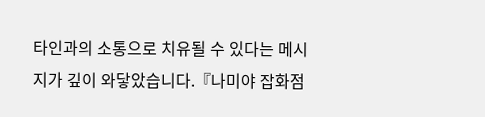타인과의 소통으로 치유될 수 있다는 메시지가 깊이 와닿았습니다.『나미야 잡화점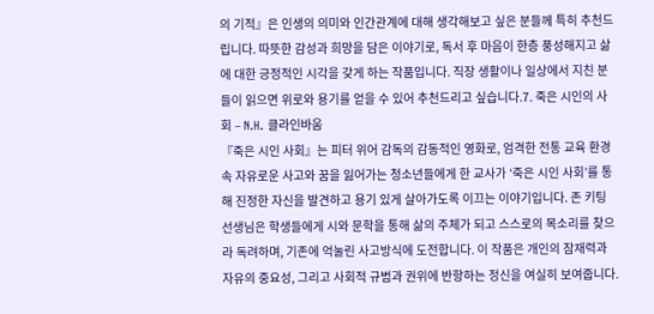의 기적』은 인생의 의미와 인간관계에 대해 생각해보고 싶은 분들께 특히 추천드립니다. 따뜻한 감성과 희망을 담은 이야기로, 독서 후 마음이 한층 풍성해지고 삶에 대한 긍정적인 시각을 갖게 하는 작품입니다. 직장 생활이나 일상에서 지친 분들이 읽으면 위로와 용기를 얻을 수 있어 추천드리고 싶습니다.7. 죽은 시인의 사회 – N.H. 클라인바움
『죽은 시인 사회』는 피터 위어 감독의 감동적인 영화로, 엄격한 전통 교육 환경 속 자유로운 사고와 꿈을 잃어가는 청소년들에게 한 교사가 ‘죽은 시인 사회’를 통해 진정한 자신을 발견하고 용기 있게 살아가도록 이끄는 이야기입니다. 존 키팅 선생님은 학생들에게 시와 문학을 통해 삶의 주체가 되고 스스로의 목소리를 찾으라 독려하며, 기존에 억눌린 사고방식에 도전합니다. 이 작품은 개인의 잠재력과 자유의 중요성, 그리고 사회적 규범과 권위에 반항하는 정신을 여실히 보여줍니다.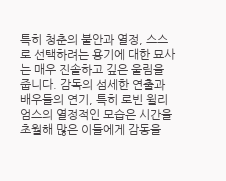특히 청춘의 불안과 열정, 스스로 선택하려는 용기에 대한 묘사는 매우 진솔하고 깊은 울림을 줍니다. 감독의 섬세한 연출과 배우들의 연기, 특히 로빈 윌리엄스의 열정적인 모습은 시간을 초월해 많은 이들에게 감동을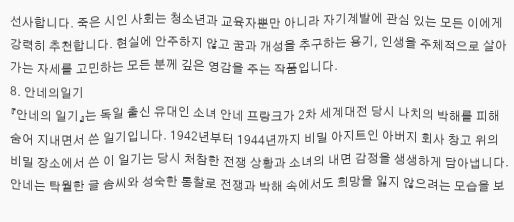선사합니다. 죽은 시인 사회는 청소년과 교육자뿐만 아니라 자기계발에 관심 있는 모든 이에게 강력히 추천합니다. 현실에 안주하지 않고 꿈과 개성을 추구하는 용기, 인생을 주체적으로 살아가는 자세를 고민하는 모든 분께 깊은 영감을 주는 작품입니다.
8. 안네의일기
『안네의 일기』는 독일 출신 유대인 소녀 안네 프랑크가 2차 세계대전 당시 나치의 박해를 피해 숨어 지내면서 쓴 일기입니다. 1942년부터 1944년까지 비밀 아지트인 아버지 회사 창고 위의 비밀 장소에서 쓴 이 일기는 당시 처참한 전쟁 상황과 소녀의 내면 감정을 생생하게 담아냅니다. 안네는 탁월한 글 솜씨와 성숙한 통찰로 전쟁과 박해 속에서도 희망을 잃지 않으려는 모습을 보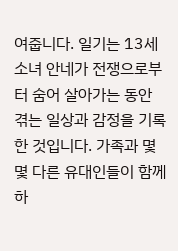여줍니다. 일기는 13세 소녀 안네가 전쟁으로부터 숨어 살아가는 동안 겪는 일상과 감정을 기록한 것입니다. 가족과 몇몇 다른 유대인들이 함께하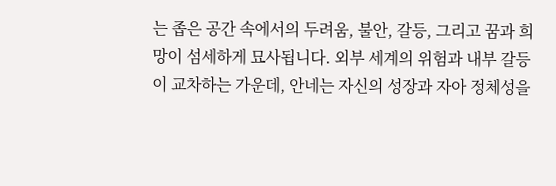는 좁은 공간 속에서의 두려움, 불안, 갈등, 그리고 꿈과 희망이 섬세하게 묘사됩니다. 외부 세계의 위험과 내부 갈등이 교차하는 가운데, 안네는 자신의 성장과 자아 정체성을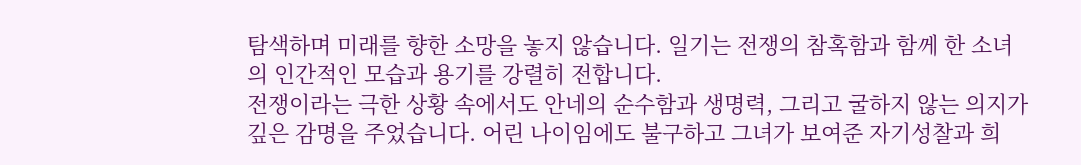탐색하며 미래를 향한 소망을 놓지 않습니다. 일기는 전쟁의 참혹함과 함께 한 소녀의 인간적인 모습과 용기를 강렬히 전합니다.
전쟁이라는 극한 상황 속에서도 안네의 순수함과 생명력, 그리고 굴하지 않는 의지가 깊은 감명을 주었습니다. 어린 나이임에도 불구하고 그녀가 보여준 자기성찰과 희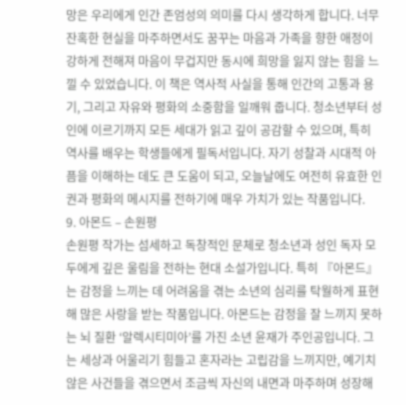망은 우리에게 인간 존엄성의 의미를 다시 생각하게 합니다. 너무 잔혹한 현실을 마주하면서도 꿈꾸는 마음과 가족을 향한 애정이 강하게 전해져 마음이 무겁지만 동시에 희망을 잃지 않는 힘을 느낄 수 있었습니다. 이 책은 역사적 사실을 통해 인간의 고통과 용기, 그리고 자유와 평화의 소중함을 일깨워 줍니다. 청소년부터 성인에 이르기까지 모든 세대가 읽고 깊이 공감할 수 있으며, 특히 역사를 배우는 학생들에게 필독서입니다. 자기 성찰과 시대적 아픔을 이해하는 데도 큰 도움이 되고, 오늘날에도 여전히 유효한 인권과 평화의 메시지를 전하기에 매우 가치가 있는 작품입니다.
9. 아몬드 – 손원평
손원평 작가는 섬세하고 독창적인 문체로 청소년과 성인 독자 모두에게 깊은 울림을 전하는 현대 소설가입니다. 특히 『아몬드』는 감정을 느끼는 데 어려움을 겪는 소년의 심리를 탁월하게 표현해 많은 사랑을 받는 작품입니다. 아몬드는 감정을 잘 느끼지 못하는 뇌 질환 ‘알렉시티미아’를 가진 소년 윤재가 주인공입니다. 그는 세상과 어울리기 힘들고 혼자라는 고립감을 느끼지만, 예기치 않은 사건들을 겪으면서 조금씩 자신의 내면과 마주하며 성장해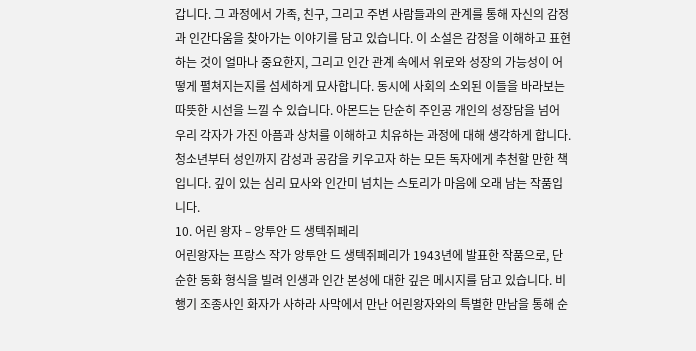갑니다. 그 과정에서 가족, 친구, 그리고 주변 사람들과의 관계를 통해 자신의 감정과 인간다움을 찾아가는 이야기를 담고 있습니다. 이 소설은 감정을 이해하고 표현하는 것이 얼마나 중요한지, 그리고 인간 관계 속에서 위로와 성장의 가능성이 어떻게 펼쳐지는지를 섬세하게 묘사합니다. 동시에 사회의 소외된 이들을 바라보는 따뜻한 시선을 느낄 수 있습니다. 아몬드는 단순히 주인공 개인의 성장담을 넘어 우리 각자가 가진 아픔과 상처를 이해하고 치유하는 과정에 대해 생각하게 합니다. 청소년부터 성인까지 감성과 공감을 키우고자 하는 모든 독자에게 추천할 만한 책입니다. 깊이 있는 심리 묘사와 인간미 넘치는 스토리가 마음에 오래 남는 작품입니다.
10. 어린 왕자 – 앙투안 드 생텍쥐페리
어린왕자는 프랑스 작가 앙투안 드 생텍쥐페리가 1943년에 발표한 작품으로, 단순한 동화 형식을 빌려 인생과 인간 본성에 대한 깊은 메시지를 담고 있습니다. 비행기 조종사인 화자가 사하라 사막에서 만난 어린왕자와의 특별한 만남을 통해 순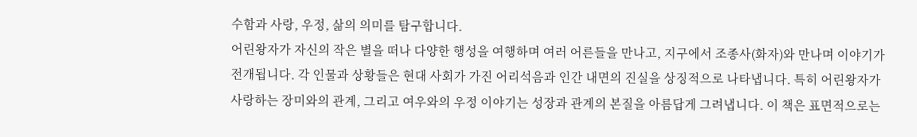수함과 사랑, 우정, 삶의 의미를 탐구합니다.
어린왕자가 자신의 작은 별을 떠나 다양한 행성을 여행하며 여러 어른들을 만나고, 지구에서 조종사(화자)와 만나며 이야기가 전개됩니다. 각 인물과 상황들은 현대 사회가 가진 어리석음과 인간 내면의 진실을 상징적으로 나타냅니다. 특히 어린왕자가 사랑하는 장미와의 관계, 그리고 여우와의 우정 이야기는 성장과 관계의 본질을 아름답게 그려냅니다. 이 책은 표면적으로는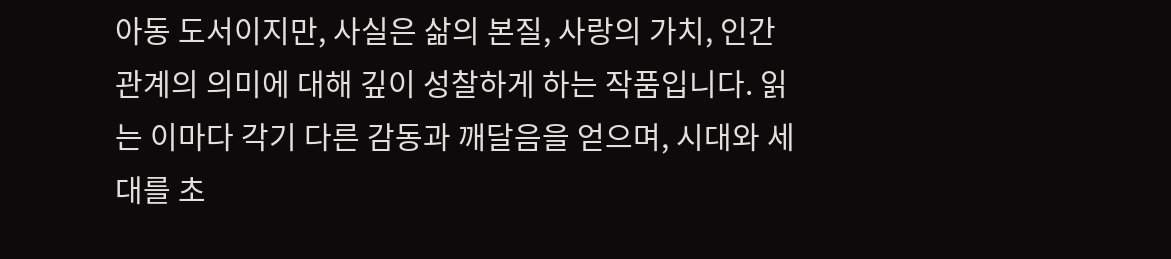아동 도서이지만, 사실은 삶의 본질, 사랑의 가치, 인간 관계의 의미에 대해 깊이 성찰하게 하는 작품입니다. 읽는 이마다 각기 다른 감동과 깨달음을 얻으며, 시대와 세대를 초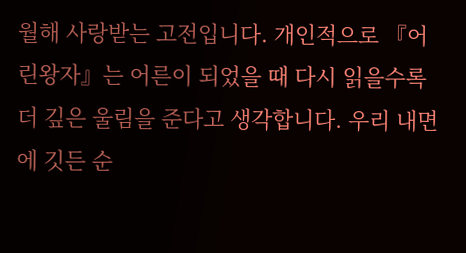월해 사랑받는 고전입니다. 개인적으로 『어린왕자』는 어른이 되었을 때 다시 읽을수록 더 깊은 울림을 준다고 생각합니다. 우리 내면에 깃든 순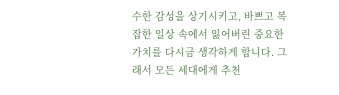수한 감성을 상기시키고, 바쁘고 복잡한 일상 속에서 잃어버린 중요한 가치를 다시금 생각하게 합니다. 그래서 모든 세대에게 추천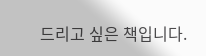드리고 싶은 책입니다.